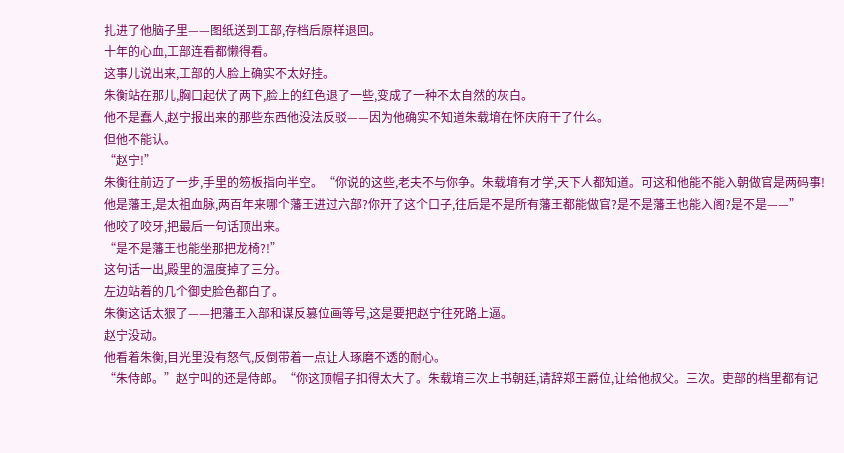扎进了他脑子里——图纸送到工部,存档后原样退回。
十年的心血,工部连看都懒得看。
这事儿说出来,工部的人脸上确实不太好挂。
朱衡站在那儿,胸口起伏了两下,脸上的红色退了一些,变成了一种不太自然的灰白。
他不是蠢人,赵宁报出来的那些东西他没法反驳——因为他确实不知道朱载堉在怀庆府干了什么。
但他不能认。
“赵宁!”
朱衡往前迈了一步,手里的笏板指向半空。“你说的这些,老夫不与你争。朱载堉有才学,天下人都知道。可这和他能不能入朝做官是两码事!他是藩王,是太祖血脉,两百年来哪个藩王进过六部?你开了这个口子,往后是不是所有藩王都能做官?是不是藩王也能入阁?是不是——”
他咬了咬牙,把最后一句话顶出来。
“是不是藩王也能坐那把龙椅?!”
这句话一出,殿里的温度掉了三分。
左边站着的几个御史脸色都白了。
朱衡这话太狠了——把藩王入部和谋反篡位画等号,这是要把赵宁往死路上逼。
赵宁没动。
他看着朱衡,目光里没有怒气,反倒带着一点让人琢磨不透的耐心。
“朱侍郎。”赵宁叫的还是侍郎。“你这顶帽子扣得太大了。朱载堉三次上书朝廷,请辞郑王爵位,让给他叔父。三次。吏部的档里都有记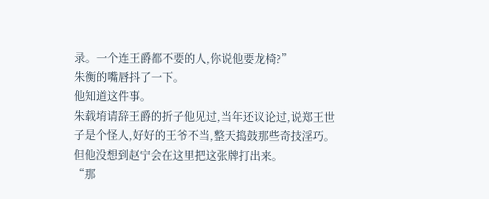录。一个连王爵都不要的人,你说他要龙椅?”
朱衡的嘴唇抖了一下。
他知道这件事。
朱载堉请辞王爵的折子他见过,当年还议论过,说郑王世子是个怪人,好好的王爷不当,整天捣鼓那些奇技淫巧。
但他没想到赵宁会在这里把这张牌打出来。
“那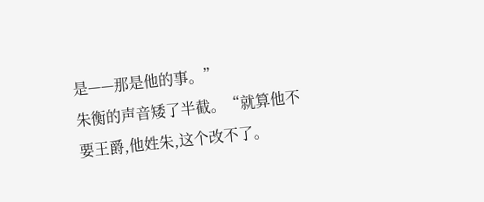是——那是他的事。”
朱衡的声音矮了半截。“就算他不要王爵,他姓朱,这个改不了。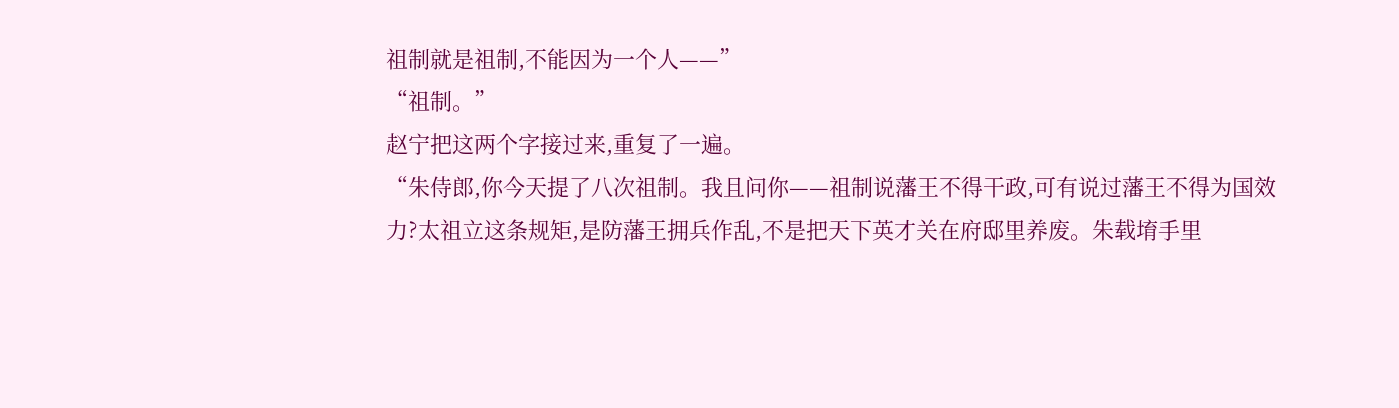祖制就是祖制,不能因为一个人——”
“祖制。”
赵宁把这两个字接过来,重复了一遍。
“朱侍郎,你今天提了八次祖制。我且问你——祖制说藩王不得干政,可有说过藩王不得为国效力?太祖立这条规矩,是防藩王拥兵作乱,不是把天下英才关在府邸里养废。朱载堉手里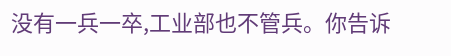没有一兵一卒,工业部也不管兵。你告诉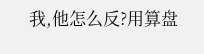我,他怎么反?用算盘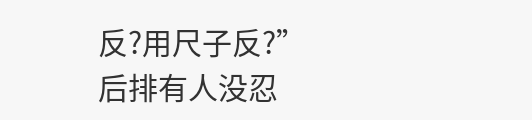反?用尺子反?”
后排有人没忍